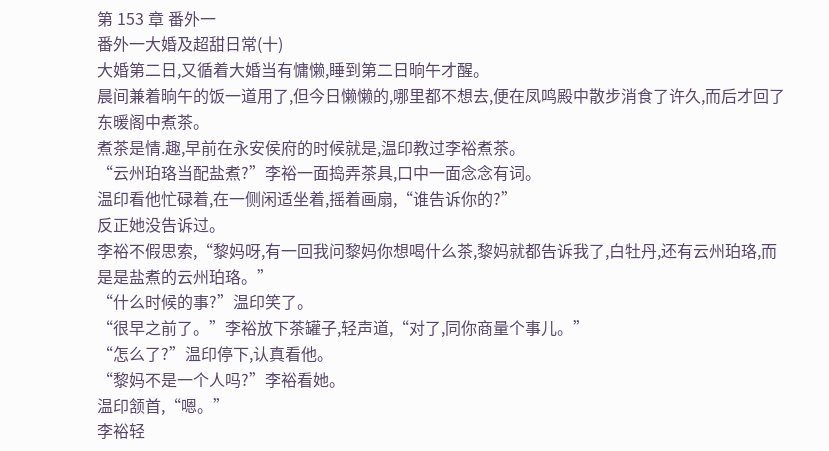第 153 章 番外一
番外一大婚及超甜日常(十)
大婚第二日,又循着大婚当有慵懒,睡到第二日晌午才醒。
晨间兼着晌午的饭一道用了,但今日懒懒的,哪里都不想去,便在凤鸣殿中散步消食了许久,而后才回了东暖阁中煮茶。
煮茶是情.趣,早前在永安侯府的时候就是,温印教过李裕煮茶。
“云州珀珞当配盐煮?”李裕一面捣弄茶具,口中一面念念有词。
温印看他忙碌着,在一侧闲适坐着,摇着画扇,“谁告诉你的?”
反正她没告诉过。
李裕不假思索,“黎妈呀,有一回我问黎妈你想喝什么茶,黎妈就都告诉我了,白牡丹,还有云州珀珞,而是是盐煮的云州珀珞。”
“什么时候的事?”温印笑了。
“很早之前了。”李裕放下茶罐子,轻声道,“对了,同你商量个事儿。”
“怎么了?”温印停下,认真看他。
“黎妈不是一个人吗?”李裕看她。
温印颔首,“嗯。”
李裕轻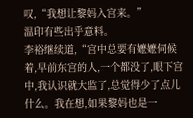叹,“我想让黎妈入宫来。”
温印有些出乎意料。
李裕继续道,“宫中总要有嬷嬷伺候着,早前东宫的人,一个都没了,眼下宫中,我认识就大监了,总觉得少了点儿什么。我在想,如果黎妈也是一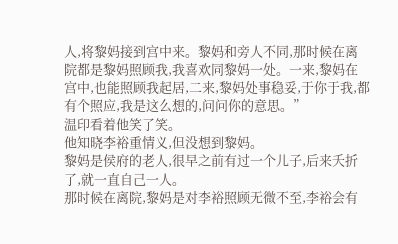人,将黎妈接到宫中来。黎妈和旁人不同,那时候在离院都是黎妈照顾我,我喜欢同黎妈一处。一来,黎妈在宫中,也能照顾我起居,二来,黎妈处事稳妥,于你于我,都有个照应,我是这么想的,问问你的意思。”
温印看着他笑了笑。
他知晓李裕重情义,但没想到黎妈。
黎妈是侯府的老人,很早之前有过一个儿子,后来夭折了,就一直自己一人。
那时候在离院,黎妈是对李裕照顾无微不至,李裕会有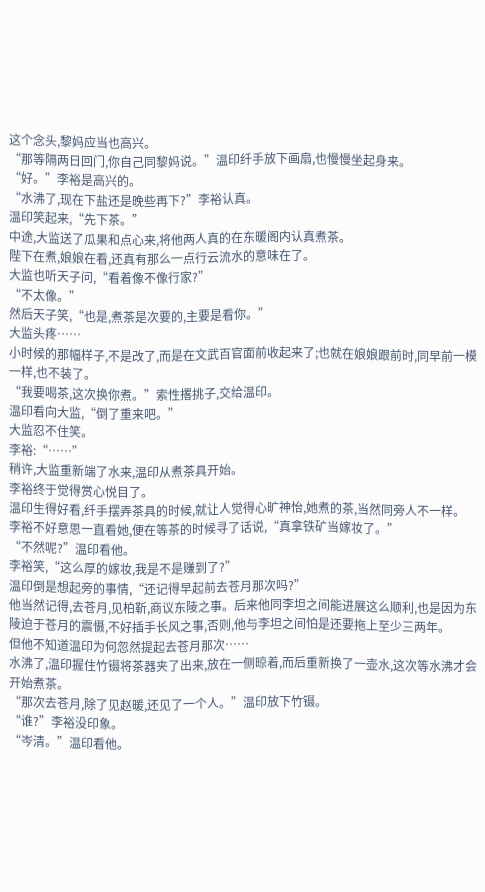这个念头,黎妈应当也高兴。
“那等隔两日回门,你自己同黎妈说。”温印纤手放下画扇,也慢慢坐起身来。
“好。”李裕是高兴的。
“水沸了,现在下盐还是晚些再下?”李裕认真。
温印笑起来,“先下茶。”
中途,大监送了瓜果和点心来,将他两人真的在东暖阁内认真煮茶。
陛下在煮,娘娘在看,还真有那么一点行云流水的意味在了。
大监也听天子问,“看着像不像行家?”
“不太像。”
然后天子笑,“也是,煮茶是次要的,主要是看你。”
大监头疼……
小时候的那幅样子,不是改了,而是在文武百官面前收起来了;也就在娘娘跟前时,同早前一模一样,也不装了。
“我要喝茶,这次换你煮。”索性撂挑子,交给温印。
温印看向大监,“倒了重来吧。”
大监忍不住笑。
李裕:“……”
稍许,大监重新端了水来,温印从煮茶具开始。
李裕终于觉得赏心悦目了。
温印生得好看,纤手摆弄茶具的时候,就让人觉得心旷神怡,她煮的茶,当然同旁人不一样。
李裕不好意思一直看她,便在等茶的时候寻了话说,“真拿铁矿当嫁妆了。”
“不然呢?”温印看他。
李裕笑,“这么厚的嫁妆,我是不是赚到了?”
温印倒是想起旁的事情,“还记得早起前去苍月那次吗?”
他当然记得,去苍月,见柏靳,商议东陵之事。后来他同李坦之间能进展这么顺利,也是因为东陵迫于苍月的震慑,不好插手长风之事,否则,他与李坦之间怕是还要拖上至少三两年。
但他不知道温印为何忽然提起去苍月那次……
水沸了,温印握住竹镊将茶器夹了出来,放在一侧晾着,而后重新换了一壶水,这次等水沸才会开始煮茶。
“那次去苍月,除了见赵暖,还见了一个人。”温印放下竹镊。
“谁?”李裕没印象。
“岑清。”温印看他。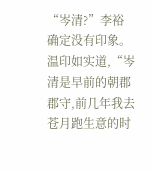“岑清?”李裕确定没有印象。
温印如实道,“岑清是早前的朝郡郡守,前几年我去苍月跑生意的时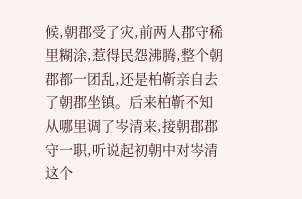候,朝郡受了灾,前两人郡守稀里糊涂,惹得民怨沸腾,整个朝郡都一团乱,还是柏靳亲自去了朝郡坐镇。后来柏靳不知从哪里调了岑清来,接朝郡郡守一职,听说起初朝中对岑清这个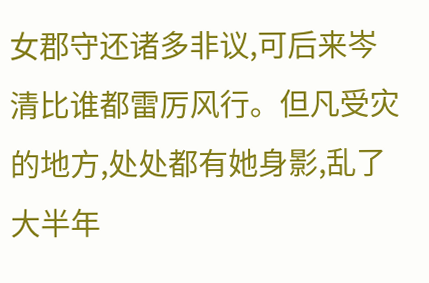女郡守还诸多非议,可后来岑清比谁都雷厉风行。但凡受灾的地方,处处都有她身影,乱了大半年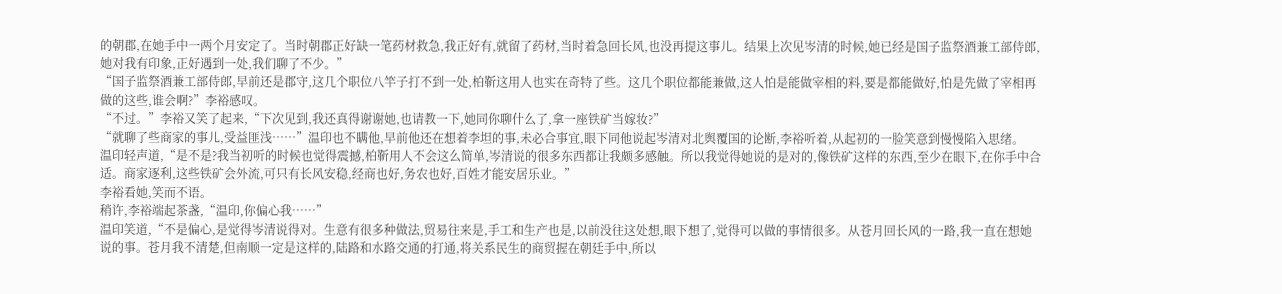的朝郡,在她手中一两个月安定了。当时朝郡正好缺一笔药材救急,我正好有,就留了药材,当时着急回长风,也没再提这事儿。结果上次见岑清的时候,她已经是国子监祭酒兼工部侍郎,她对我有印象,正好遇到一处,我们聊了不少。”
“国子监祭酒兼工部侍郎,早前还是郡守,这几个职位八竿子打不到一处,柏靳这用人也实在奇特了些。这几个职位都能兼做,这人怕是能做宰相的料,要是都能做好,怕是先做了宰相再做的这些,谁会啊?”李裕感叹。
“不过。”李裕又笑了起来,“下次见到,我还真得谢谢她,也请教一下,她同你聊什么了,拿一座铁矿当嫁妆?”
“就聊了些商家的事儿,受益匪浅……”温印也不瞒他,早前他还在想着李坦的事,未必合事宜,眼下同他说起岑清对北舆覆国的论断,李裕听着,从起初的一脸笑意到慢慢陷入思绪。
温印轻声道,“是不是?我当初听的时候也觉得震撼,柏靳用人不会这么简单,岑清说的很多东西都让我颇多感触。所以我觉得她说的是对的,像铁矿这样的东西,至少在眼下,在你手中合适。商家逐利,这些铁矿会外流,可只有长风安稳,经商也好,务农也好,百姓才能安居乐业。”
李裕看她,笑而不语。
稍许,李裕端起茶盏,“温印,你偏心我……”
温印笑道,“不是偏心,是觉得岑清说得对。生意有很多种做法,贸易往来是,手工和生产也是,以前没往这处想,眼下想了,觉得可以做的事情很多。从苍月回长风的一路,我一直在想她说的事。苍月我不清楚,但南顺一定是这样的,陆路和水路交通的打通,将关系民生的商贸握在朝廷手中,所以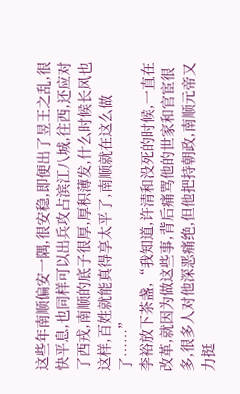这些年南顺偏安一隅,很安稳,即便出了昱王之乱,很快平息,也同样可以出兵攻占滨江八城,往西,还应对了西戎,南顺的底子很厚,厚积薄发,什么时候长风也这样,百姓就能真得享太平了,南顺就在这么做了……”
李裕放下茶盏,“我知道,许清和没死的时候,一直在改革,就因为做这些事,背后痛骂他的世家和官宦很多,很多人对他深恶痛绝,但他把持朝政,南顺元帝又力挺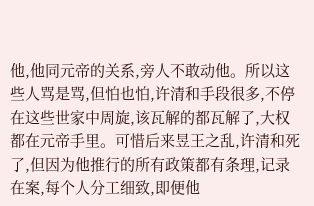他,他同元帝的关系,旁人不敢动他。所以这些人骂是骂,但怕也怕,许清和手段很多,不停在这些世家中周旋,该瓦解的都瓦解了,大权都在元帝手里。可惜后来昱王之乱,许清和死了,但因为他推行的所有政策都有条理,记录在案,每个人分工细致,即便他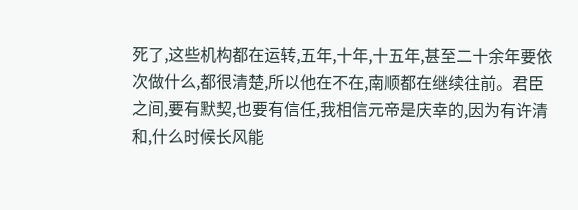死了,这些机构都在运转,五年,十年,十五年,甚至二十余年要依次做什么,都很清楚,所以他在不在,南顺都在继续往前。君臣之间,要有默契,也要有信任,我相信元帝是庆幸的,因为有许清和,什么时候长风能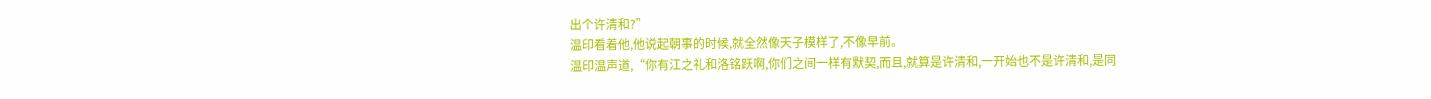出个许清和?”
温印看着他,他说起朝事的时候,就全然像天子模样了,不像早前。
温印温声道,“你有江之礼和洛铭跃啊,你们之间一样有默契,而且,就算是许清和,一开始也不是许清和,是同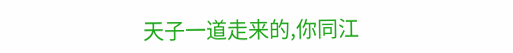天子一道走来的,你同江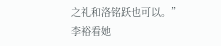之礼和洛铭跃也可以。”
李裕看她